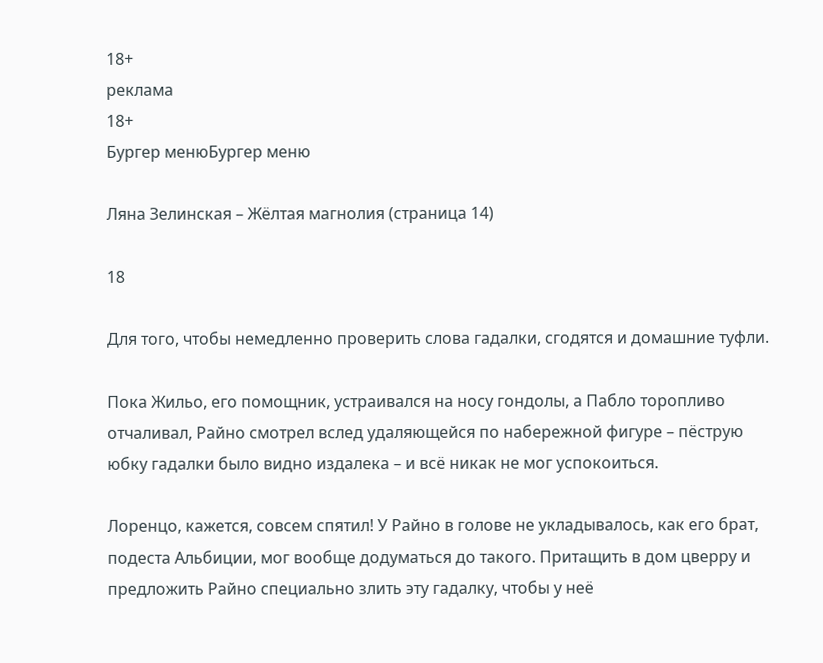18+
реклама
18+
Бургер менюБургер меню

Ляна Зелинская – Жёлтая магнолия (страница 14)

18

Для того, чтобы немедленно проверить слова гадалки, сгодятся и домашние туфли.

Пока Жильо, его помощник, устраивался на носу гондолы, а Пабло торопливо отчаливал, Райно смотрел вслед удаляющейся по набережной фигуре – пёструю юбку гадалки было видно издалека – и всё никак не мог успокоиться.

Лоренцо, кажется, совсем спятил! У Райно в голове не укладывалось, как его брат, подеста Альбиции, мог вообще додуматься до такого. Притащить в дом цверру и предложить Райно специально злить эту гадалку, чтобы у неё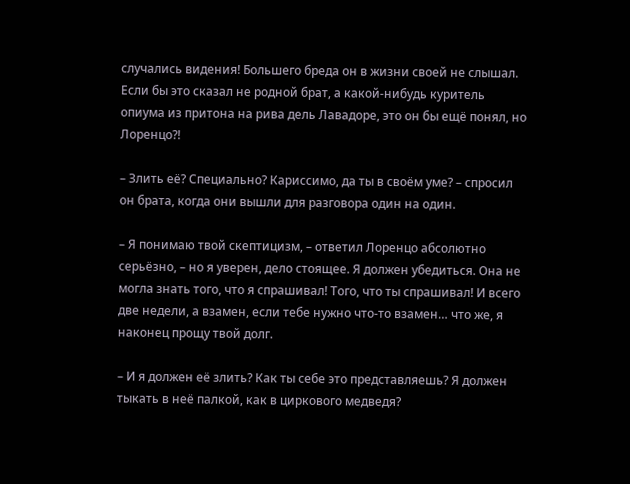случались видения! Большего бреда он в жизни своей не слышал. Если бы это сказал не родной брат, а какой-нибудь куритель опиума из притона на рива дель Лавадоре, это он бы ещё понял, но Лоренцо?!

– Злить её? Специально? Кариссимо, да ты в своём уме? – спросил он брата, когда они вышли для разговора один на один.

– Я понимаю твой скептицизм, – ответил Лоренцо абсолютно серьёзно, – но я уверен, дело стоящее. Я должен убедиться. Она не могла знать того, что я спрашивал! Того, что ты спрашивал! И всего две недели, а взамен, если тебе нужно что-то взамен… что же, я наконец прощу твой долг.

– И я должен её злить? Как ты себе это представляешь? Я должен тыкать в неё палкой, как в циркового медведя?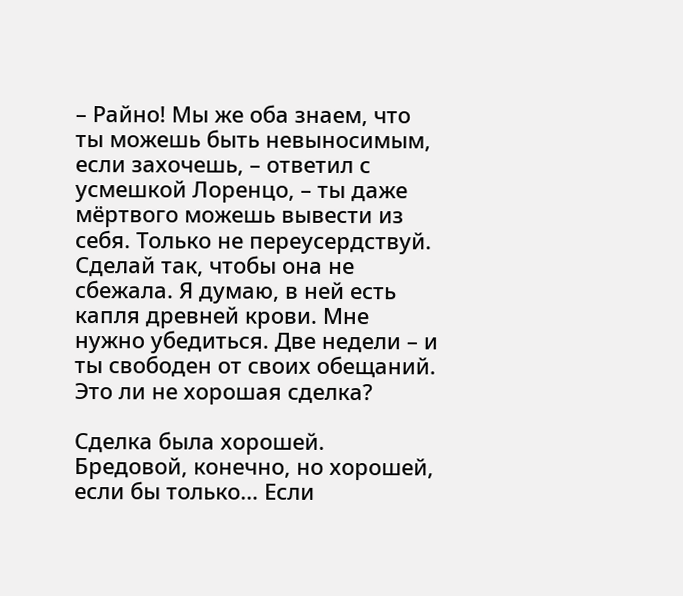– Райно! Мы же оба знаем, что ты можешь быть невыносимым, если захочешь, – ответил с усмешкой Лоренцо, – ты даже мёртвого можешь вывести из себя. Только не переусердствуй. Сделай так, чтобы она не сбежала. Я думаю, в ней есть капля древней крови. Мне нужно убедиться. Две недели – и ты свободен от своих обещаний. Это ли не хорошая сделка?

Сделка была хорошей. Бредовой, конечно, но хорошей, если бы только… Если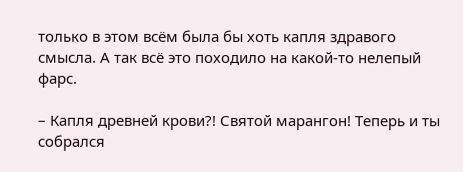только в этом всём была бы хоть капля здравого смысла. А так всё это походило на какой-то нелепый фарс.

– Капля древней крови?! Святой марангон! Теперь и ты собрался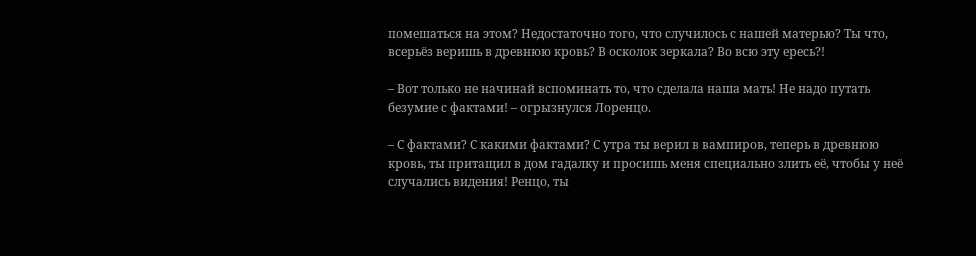помешаться на этом? Недостаточно того, что случилось с нашей матерью? Ты что, всерьёз веришь в древнюю кровь? В осколок зеркала? Во всю эту ересь?!

– Вот только не начинай вспоминать то, что сделала наша мать! Не надо путать безумие с фактами! – огрызнулся Лоренцо.

– С фактами? С какими фактами? С утра ты верил в вампиров, теперь в древнюю кровь, ты притащил в дом гадалку и просишь меня специально злить её, чтобы у неё случались видения! Ренцо, ты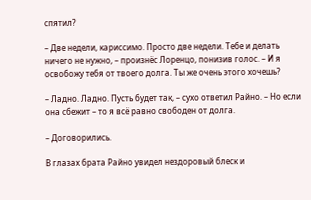спятил?

– Две недели, кариссимо. Просто две недели. Тебе и делать ничего не нужно, – произнёс Лоренцо, понизив голос. – И я освобожу тебя от твоего долга. Ты же очень этого хочешь?

– Ладно. Ладно. Пусть будет так, – сухо ответил Райно. – Но если она сбежит – то я всё равно свободен от долга.

– Договорились.

В глазах брата Райно увидел нездоровый блеск и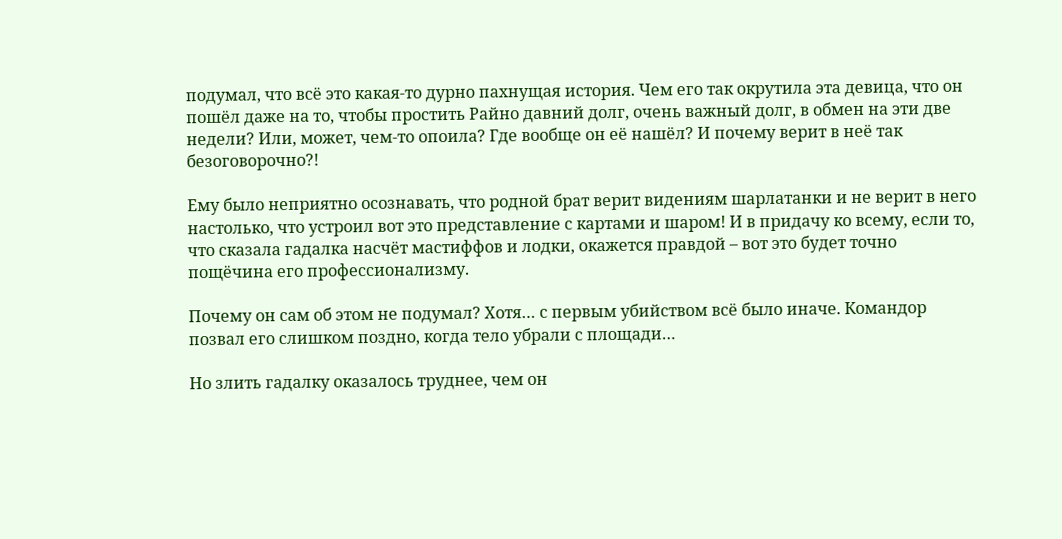подумал, что всё это какая-то дурно пахнущая история. Чем его так окрутила эта девица, что он пошёл даже на то, чтобы простить Райно давний долг, очень важный долг, в обмен на эти две недели? Или, может, чем-то опоила? Где вообще он её нашёл? И почему верит в неё так безоговорочно?!

Ему было неприятно осознавать, что родной брат верит видениям шарлатанки и не верит в него настолько, что устроил вот это представление с картами и шаром! И в придачу ко всему, если то, что сказала гадалка насчёт мастиффов и лодки, окажется правдой – вот это будет точно пощёчина его профессионализму.

Почему он сам об этом не подумал? Хотя… с первым убийством всё было иначе. Командор позвал его слишком поздно, когда тело убрали с площади…

Но злить гадалку оказалось труднее, чем он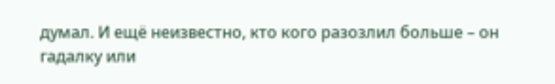думал. И ещё неизвестно, кто кого разозлил больше – он гадалку или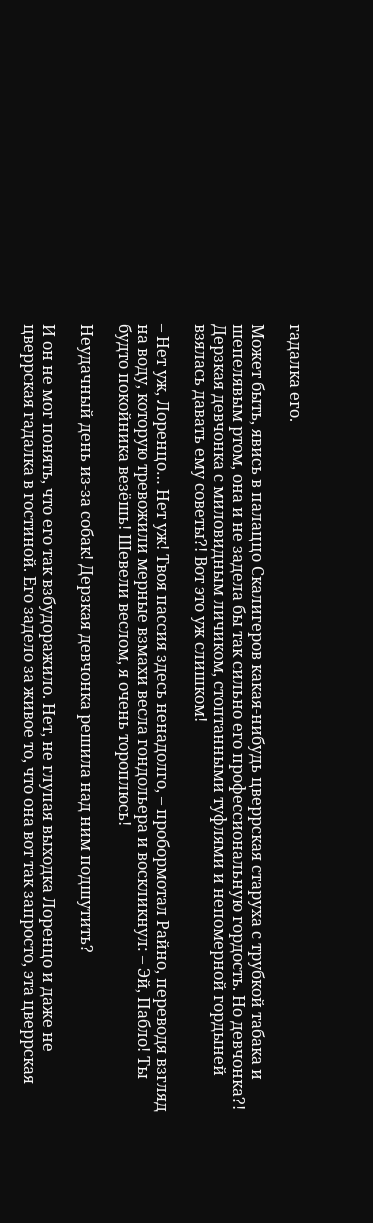гадалка его.

Может быть, явись в палаццо Скалигеров какая-нибудь цверрская старуха с трубкой табака и шепелявым ртом, она и не задела бы так сильно его профессиональную гордость. Но девчонка?! Дерзкая девчонка с миловидным личиком, стоптанными туфлями и непомерной гордыней взялась давать ему советы?! Вот это уж слишком!

– Нет уж, Лоренцо… Нет уж! Твоя пассия здесь ненадолго, – пробормотал Райно, переводя взгляд на воду, которую тревожили мерные взмахи весла гондольера и воскликнул: – Эй, Пабло! Ты будто покойника везёшь! Шевели веслом, я очень тороплюсь!

Неудачный день из-за собак! Дерзкая девчонка решила над ним подшутить?

И он не мог понять, что его так взбудоражило. Нет, не глупая выходка Лоренцо и даже не цверрская гадалка в гостиной. Его задело за живое то, что она вот так запросто, эта цверрская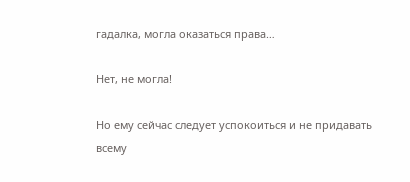гадалка, могла оказаться права…

Нет, не могла!

Но ему сейчас следует успокоиться и не придавать всему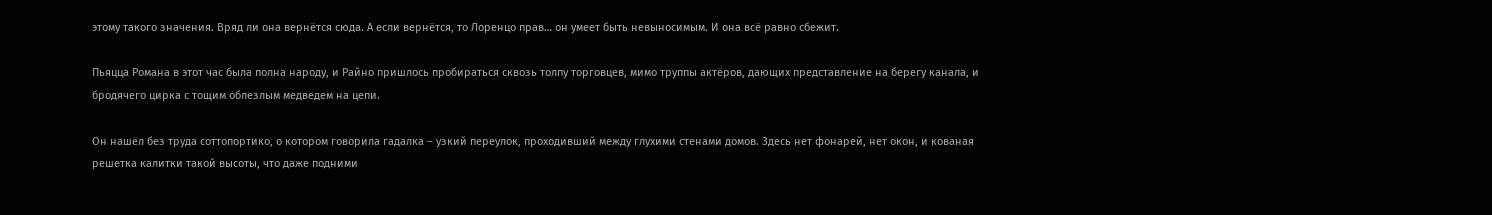этому такого значения. Вряд ли она вернётся сюда. А если вернётся, то Лоренцо прав… он умеет быть невыносимым. И она всё равно сбежит.

Пьяцца Романа в этот час была полна народу, и Райно пришлось пробираться сквозь толпу торговцев, мимо труппы актёров, дающих представление на берегу канала, и бродячего цирка с тощим облезлым медведем на цепи.

Он нашёл без труда соттопортико, о котором говорила гадалка – узкий переулок, проходивший между глухими стенами домов. Здесь нет фонарей, нет окон, и кованая решетка калитки такой высоты, что даже подними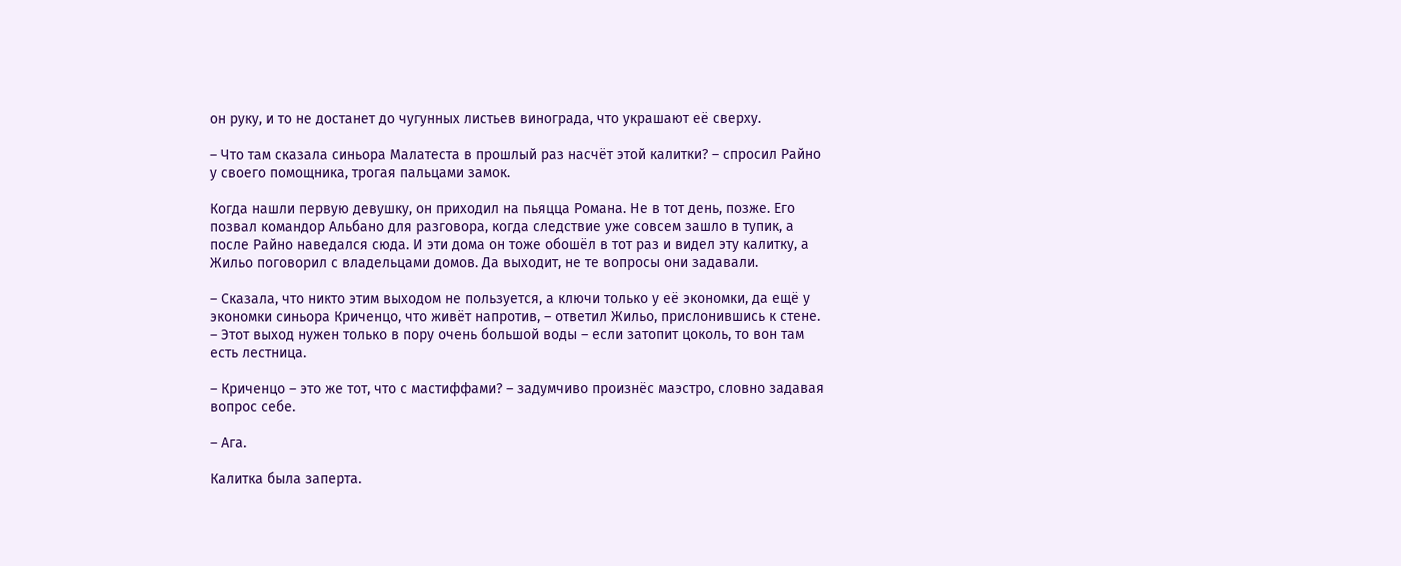он руку, и то не достанет до чугунных листьев винограда, что украшают её сверху.

– Что там сказала синьора Малатеста в прошлый раз насчёт этой калитки? – спросил Райно у своего помощника, трогая пальцами замок.

Когда нашли первую девушку, он приходил на пьяцца Романа. Не в тот день, позже. Его позвал командор Альбано для разговора, когда следствие уже совсем зашло в тупик, а после Райно наведался сюда. И эти дома он тоже обошёл в тот раз и видел эту калитку, а Жильо поговорил с владельцами домов. Да выходит, не те вопросы они задавали.

– Сказала, что никто этим выходом не пользуется, а ключи только у её экономки, да ещё у экономки синьора Криченцо, что живёт напротив, – ответил Жильо, прислонившись к стене. – Этот выход нужен только в пору очень большой воды – если затопит цоколь, то вон там есть лестница.

– Криченцо – это же тот, что с мастиффами? – задумчиво произнёс маэстро, словно задавая вопрос себе.

– Ага.

Калитка была заперта.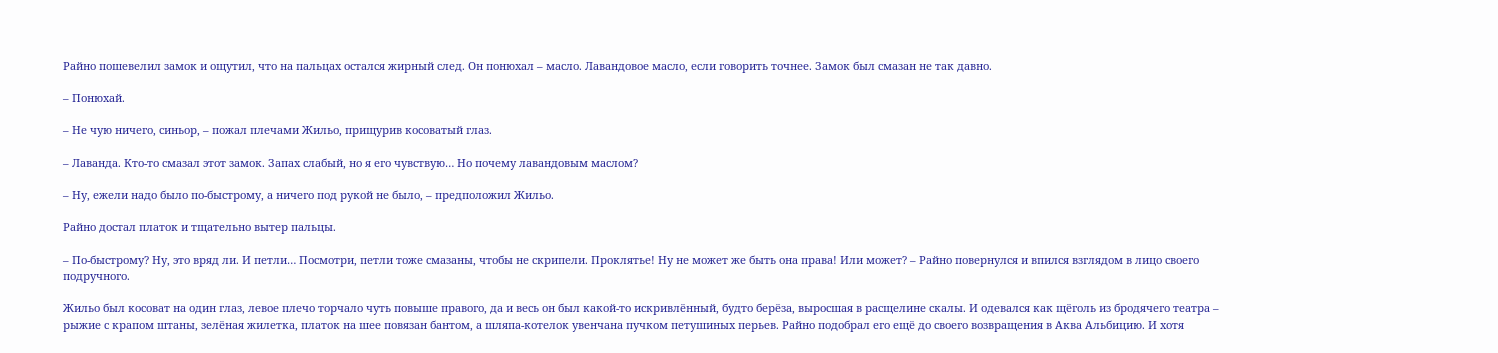Райно пошевелил замок и ощутил, что на пальцах остался жирный след. Он понюхал – масло. Лавандовое масло, если говорить точнее. Замок был смазан не так давно.

– Понюхай.

– Не чую ничего, синьор, – пожал плечами Жильо, прищурив косоватый глаз.

– Лаванда. Кто-то смазал этот замок. Запах слабый, но я его чувствую… Но почему лавандовым маслом?

– Ну, ежели надо было по-быстрому, а ничего под рукой не было, – предположил Жильо.

Райно достал платок и тщательно вытер пальцы.

– По-быстрому? Ну, это вряд ли. И петли… Посмотри, петли тоже смазаны, чтобы не скрипели. Проклятье! Ну не может же быть она права! Или может? – Райно повернулся и впился взглядом в лицо своего подручного.

Жильо был косоват на один глаз, левое плечо торчало чуть повыше правого, да и весь он был какой-то искривлённый, будто берёза, выросшая в расщелине скалы. И одевался как щёголь из бродячего театра – рыжие с крапом штаны, зелёная жилетка, платок на шее повязан бантом, а шляпа-котелок увенчана пучком петушиных перьев. Райно подобрал его ещё до своего возвращения в Аква Альбицию. И хотя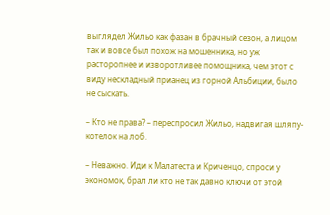выглядел Жильо как фазан в брачный сезон, а лицом так и вовсе был похож на мошенника, но уж расторопнее и изворотливее помощника, чем этот с виду нескладный прианец из горной Альбиции, было не сыскать.

– Кто не права? – переспросил Жильо, надвигая шляпу-котелок на лоб.

– Неважно. Иди к Малатеста и Криченцо, спроси у экономок, брал ли кто не так давно ключи от этой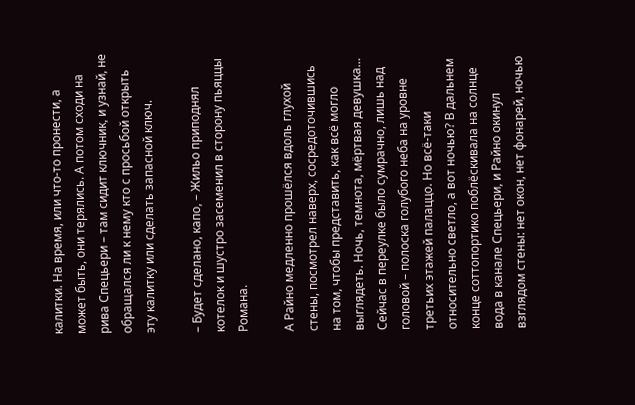калитки. На время, или что-то пронести, а может быть, они терялись. А потом сходи на рива Спецьери – там сидит ключник, и узнай, не обращался ли к нему кто с просьбой открыть эту калитку или сделать запасной ключ.

– Будет сделано, капо, – Жильо приподнял котелок и шустро засеменил в сторону пьяццы Романа.

А Райно медленно прошёлся вдоль глухой стены, посмотрел наверх, сосредоточившись на том, чтобы представить, как всё могло выглядеть. Ночь, темнота, мёртвая девушка… Сейчас в переулке было сумрачно, лишь над головой – полоска голубого неба на уровне третьих этажей палаццо. Но всё-таки относительно светло, а вот ночью? В дальнем конце соттопортико поблёскивала на солнце вода в канале Спецьери, и Райно окинул взглядом стены: нет окон, нет фонарей, ночью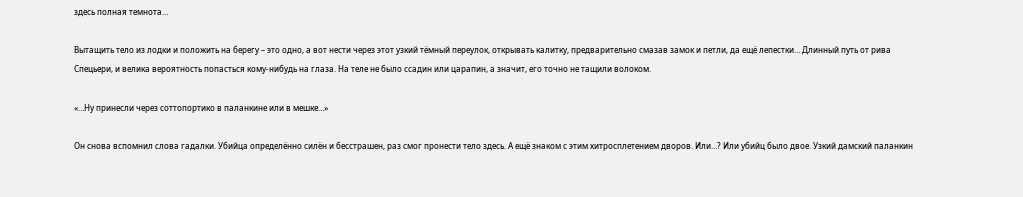здесь полная темнота…

Вытащить тело из лодки и положить на берегу – это одно, а вот нести через этот узкий тёмный переулок, открывать калитку, предварительно смазав замок и петли, да ещё лепестки… Длинный путь от рива Спецьери, и велика вероятность попасться кому-нибудь на глаза. На теле не было ссадин или царапин, а значит, его точно не тащили волоком.

«…Ну принесли через соттопортико в паланкине или в мешке…»

Он снова вспомнил слова гадалки. Убийца определённо силён и бесстрашен, раз смог пронести тело здесь. А ещё знаком с этим хитросплетением дворов. Или…? Или убийц было двое. Узкий дамский паланкин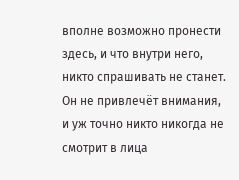вполне возможно пронести здесь, и что внутри него, никто спрашивать не станет. Он не привлечёт внимания, и уж точно никто никогда не смотрит в лица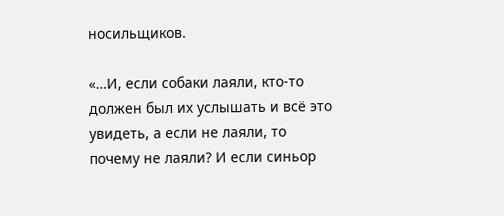носильщиков.

«…И, если собаки лаяли, кто-то должен был их услышать и всё это увидеть, а если не лаяли, то почему не лаяли? И если синьор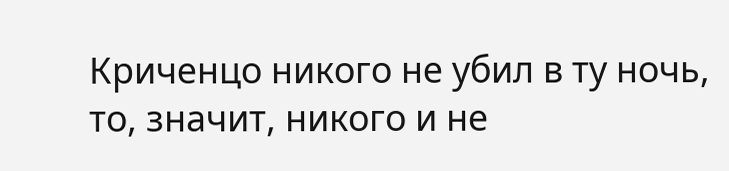Криченцо никого не убил в ту ночь, то, значит, никого и не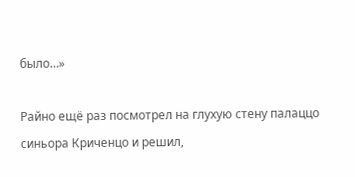было…»

Райно ещё раз посмотрел на глухую стену палаццо синьора Криченцо и решил,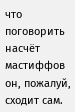что поговорить насчёт мастиффов он, пожалуй, сходит сам.